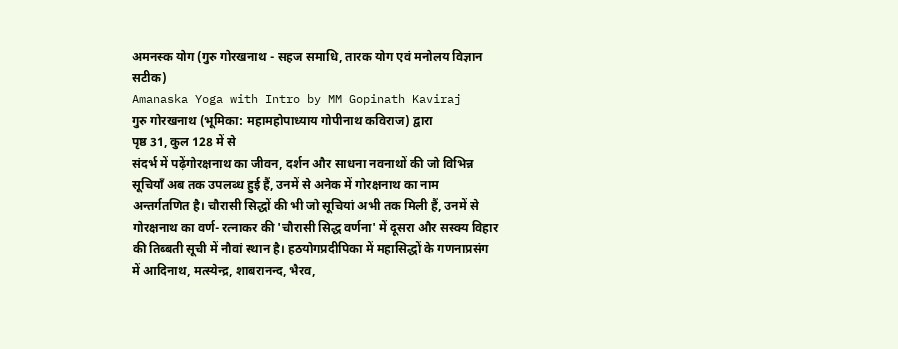अमनस्क योग (गुरु गोरखनाथ - सहज समाधि, तारक योग एवं मनोलय विज्ञान सटीक)
Amanaska Yoga with Intro by MM Gopinath Kaviraj
गुरु गोरखनाथ (भूमिका: महामहोपाध्याय गोपीनाथ कविराज) द्वारा
पृष्ठ 31, कुल 128 में से
संदर्भ में पढ़ेंगोरक्षनाथ का जीवन, दर्शन और साधना नवनाथों की जो विभिन्न सूचियाँ अब तक उपलब्ध हुई हैं, उनमें से अनेक में गोरक्षनाथ का नाम अन्तर्गतणित है। चौरासी सिद्धों की भी जो सूचियां अभी तक मिली हैं, उनमें से गोरक्षनाथ का वर्ण- रत्नाकर की 'चौरासी सिद्ध वर्णना' में दूसरा और सस्क्य विहार की तिब्बती सूची में नौवां स्थान है। हठयोगप्रदीपिका में महासिद्धों के गणनाप्रसंग में आदिनाथ, मत्स्येन्द्र, शाबरानन्द, भैरव,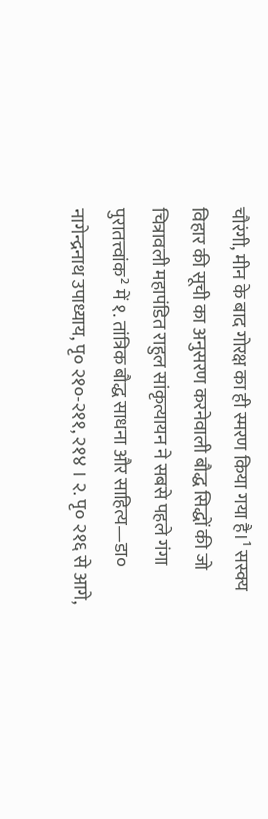चौरंगी, मीन के बाद गोरक्ष का ही स्मरण किया गया है।¹ सस्क्य विहार की सूची का अनुसरण करनेवाली बौद्ध सिद्धों की जो चित्रावली महापंडित राहुल सांकृत्यायन ने सबसे पहले गंगा पुरातत्त्वांक² में १. तांत्रिक बौद्ध साधना और साहित्य—डा० नागेन्द्रनाथ उपाध्याय, पृ० २१०-२११, २१४ । २. पृ० २१६ से आगे,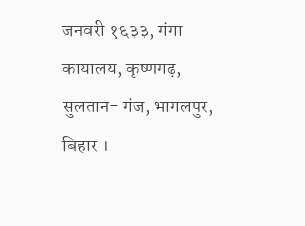जनवरी १६३३, गंगा कायालय, कृष्णगढ़, सुलतान- गंज, भागलपुर, बिहार ।